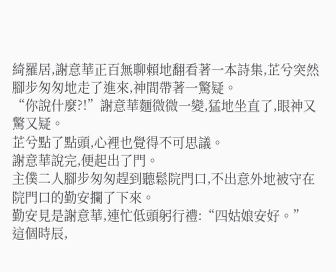綺羅居,謝意華正百無聊賴地翻看著一本詩集,芷兮突然腳步匆匆地走了進來,神間帶著一驚疑。
“你說什麼?!”謝意華麵微微一變,猛地坐直了,眼神又驚又疑。
芷兮點了點頭,心裡也覺得不可思議。
謝意華說完,便起出了門。
主僕二人腳步匆匆趕到聽鬆院門口,不出意外地被守在院門口的勤安攔了下來。
勤安見是謝意華,連忙低頭躬行禮:“四姑娘安好。”
這個時辰,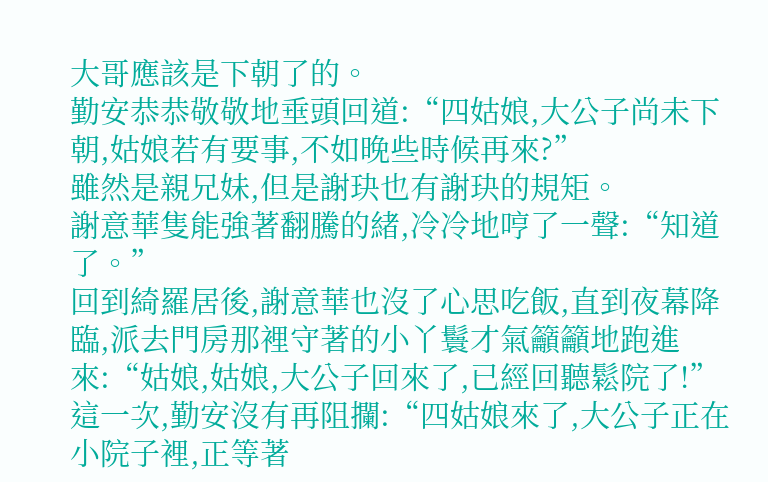大哥應該是下朝了的。
勤安恭恭敬敬地垂頭回道:“四姑娘,大公子尚未下朝,姑娘若有要事,不如晚些時候再來?”
雖然是親兄妹,但是謝玦也有謝玦的規矩。
謝意華隻能強著翻騰的緒,冷冷地哼了一聲:“知道了。”
回到綺羅居後,謝意華也沒了心思吃飯,直到夜幕降臨,派去門房那裡守著的小丫鬟才氣籲籲地跑進來:“姑娘,姑娘,大公子回來了,已經回聽鬆院了!”
這一次,勤安沒有再阻攔:“四姑娘來了,大公子正在小院子裡,正等著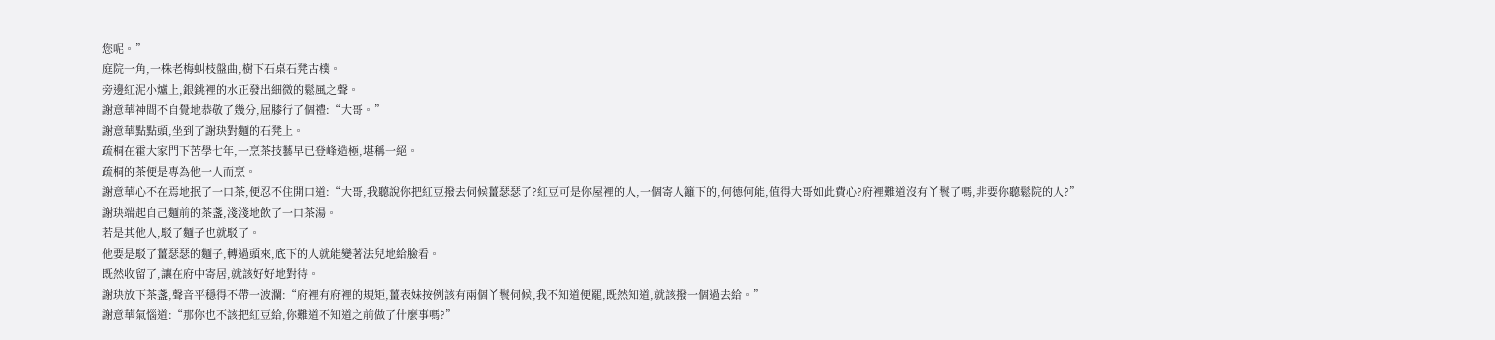您呢。”
庭院一角,一株老梅虯枝盤曲,樹下石桌石凳古樸。
旁邊紅泥小爐上,銀銚裡的水正發出細微的鬆風之聲。
謝意華神間不自覺地恭敬了幾分,屈膝行了個禮:“大哥。”
謝意華點點頭,坐到了謝玦對麵的石凳上。
疏桐在霍大家門下苦學七年,一烹茶技藝早已登峰造極,堪稱一絕。
疏桐的茶便是專為他一人而烹。
謝意華心不在焉地抿了一口茶,便忍不住開口道:“大哥,我聽說你把紅豆撥去伺候薑瑟瑟了?紅豆可是你屋裡的人,一個寄人籬下的,何德何能,值得大哥如此費心?府裡難道沒有丫鬟了嗎,非要你聽鬆院的人?”
謝玦端起自己麵前的茶盞,淺淺地飲了一口茶湯。
若是其他人,駁了麵子也就駁了。
他要是駁了薑瑟瑟的麵子,轉過頭來,底下的人就能變著法兒地給臉看。
既然收留了,讓在府中寄居,就該好好地對待。
謝玦放下茶盞,聲音平穩得不帶一波瀾:“府裡有府裡的規矩,薑表妹按例該有兩個丫鬟伺候,我不知道便罷,既然知道,就該撥一個過去給。”
謝意華氣惱道:“那你也不該把紅豆給,你難道不知道之前做了什麼事嗎?”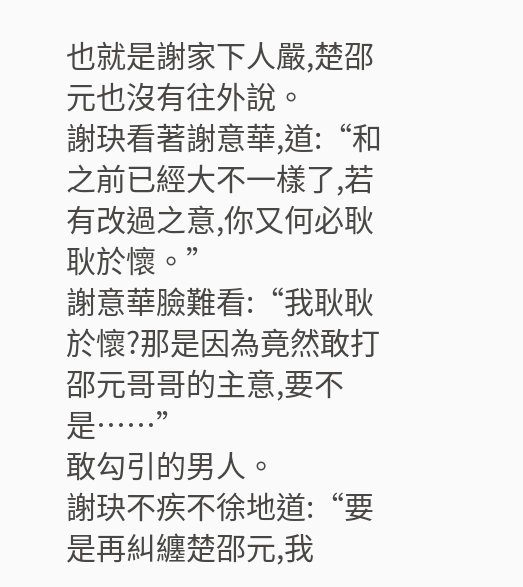也就是謝家下人嚴,楚邵元也沒有往外說。
謝玦看著謝意華,道:“和之前已經大不一樣了,若有改過之意,你又何必耿耿於懷。”
謝意華臉難看:“我耿耿於懷?那是因為竟然敢打邵元哥哥的主意,要不是……”
敢勾引的男人。
謝玦不疾不徐地道:“要是再糾纏楚邵元,我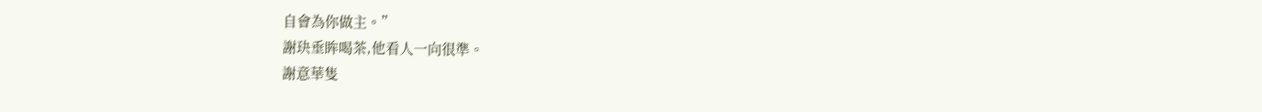自會為你做主。”
謝玦垂眸喝茶,他看人一向很準。
謝意華隻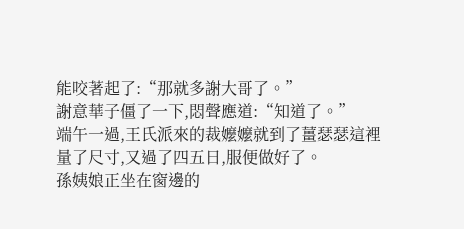能咬著起了:“那就多謝大哥了。”
謝意華子僵了一下,悶聲應道:“知道了。”
端午一過,王氏派來的裁嬤嬤就到了薑瑟瑟這裡量了尺寸,又過了四五日,服便做好了。
孫姨娘正坐在窗邊的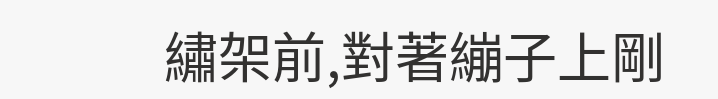繡架前,對著繃子上剛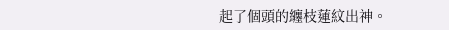起了個頭的纏枝蓮紋出神。